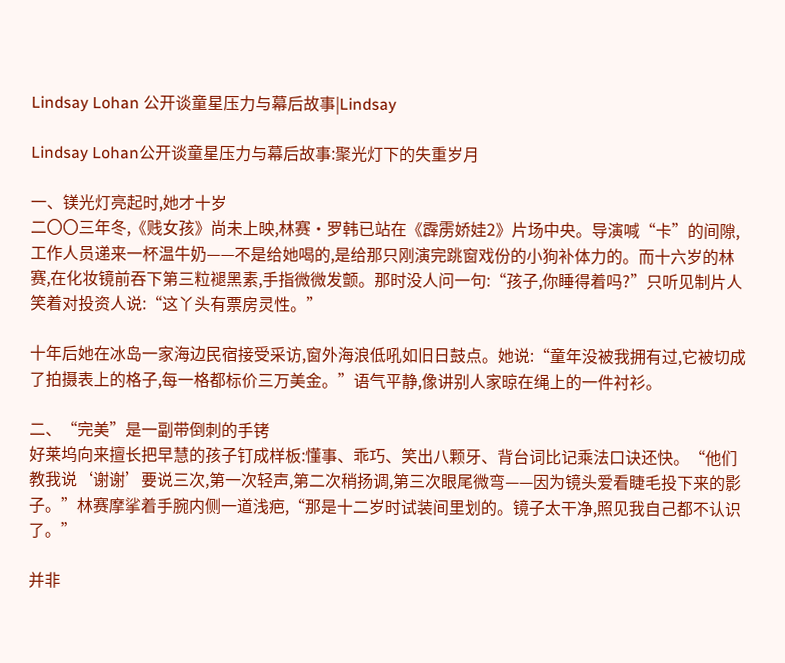Lindsay Lohan 公开谈童星压力与幕后故事|Lindsay

Lindsay Lohan公开谈童星压力与幕后故事:聚光灯下的失重岁月

一、镁光灯亮起时,她才十岁
二〇〇三年冬,《贱女孩》尚未上映,林赛·罗韩已站在《霹雳娇娃2》片场中央。导演喊“卡”的间隙,工作人员递来一杯温牛奶——不是给她喝的,是给那只刚演完跳窗戏份的小狗补体力的。而十六岁的林赛,在化妆镜前吞下第三粒褪黑素,手指微微发颤。那时没人问一句:“孩子,你睡得着吗?”只听见制片人笑着对投资人说:“这丫头有票房灵性。”

十年后她在冰岛一家海边民宿接受采访,窗外海浪低吼如旧日鼓点。她说:“童年没被我拥有过,它被切成了拍摄表上的格子,每一格都标价三万美金。”语气平静,像讲别人家晾在绳上的一件衬衫。

二、“完美”是一副带倒刺的手铐
好莱坞向来擅长把早慧的孩子钉成样板:懂事、乖巧、笑出八颗牙、背台词比记乘法口诀还快。“他们教我说‘谢谢’要说三次,第一次轻声,第二次稍扬调,第三次眼尾微弯——因为镜头爱看睫毛投下来的影子。”林赛摩挲着手腕内侧一道浅疤,“那是十二岁时试装间里划的。镜子太干净,照见我自己都不认识了。”

并非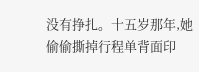没有挣扎。十五岁那年,她偷偷撕掉行程单背面印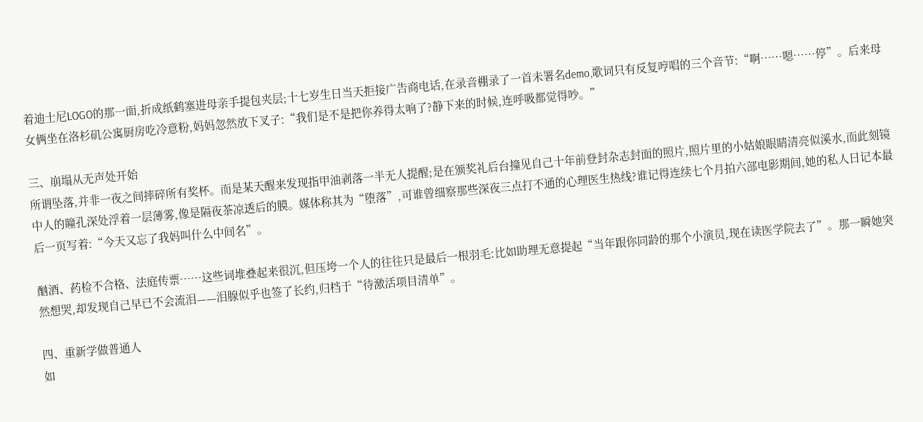着迪士尼LOGO的那一面,折成纸鹤塞进母亲手提包夹层;十七岁生日当天拒接广告商电话,在录音棚录了一首未署名demo,歌词只有反复哼唱的三个音节:“啊……嗯……停”。后来母女俩坐在洛杉矶公寓厨房吃冷意粉,妈妈忽然放下叉子:“我们是不是把你养得太响了?静下来的时候,连呼吸都觉得吵。”

三、崩塌从无声处开始
所谓坠落,并非一夜之间摔碎所有奖杯。而是某天醒来发现指甲油剥落一半无人提醒;是在颁奖礼后台撞见自己十年前登封杂志封面的照片,照片里的小姑娘眼睛清亮似溪水,而此刻镜中人的瞳孔深处浮着一层薄雾,像是隔夜茶凉透后的膜。媒体称其为“堕落”,可谁曾细察那些深夜三点打不通的心理医生热线?谁记得连续七个月拍六部电影期间,她的私人日记本最后一页写着:“今天又忘了我妈叫什么中间名”。

酗酒、药检不合格、法庭传票……这些词堆叠起来很沉,但压垮一个人的往往只是最后一根羽毛:比如助理无意提起“当年跟你同龄的那个小演员,现在读医学院去了”。那一瞬她突然想哭,却发现自己早已不会流泪——泪腺似乎也签了长约,归档于“待激活项目清单”。

四、重新学做普通人
如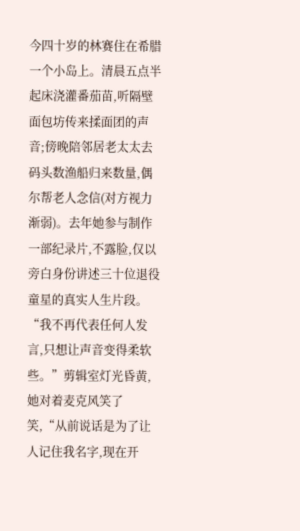今四十岁的林赛住在希腊一个小岛上。清晨五点半起床浇灌番茄苗,听隔壁面包坊传来揉面团的声音;傍晚陪邻居老太太去码头数渔船归来数量,偶尔帮老人念信(对方视力渐弱)。去年她参与制作一部纪录片,不露脸,仅以旁白身份讲述三十位退役童星的真实人生片段。“我不再代表任何人发言,只想让声音变得柔软些。”剪辑室灯光昏黄,她对着麦克风笑了笑,“从前说话是为了让人记住我名字,现在开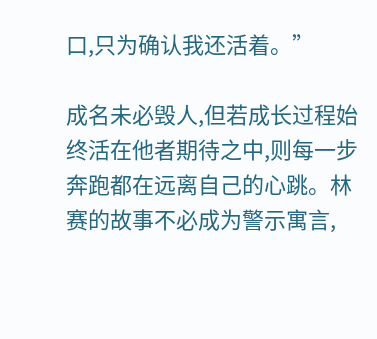口,只为确认我还活着。”

成名未必毁人,但若成长过程始终活在他者期待之中,则每一步奔跑都在远离自己的心跳。林赛的故事不必成为警示寓言,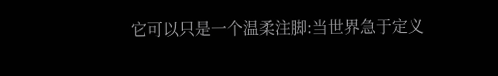它可以只是一个温柔注脚:当世界急于定义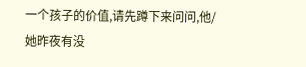一个孩子的价值,请先蹲下来问问,他/她昨夜有没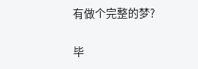有做个完整的梦?

毕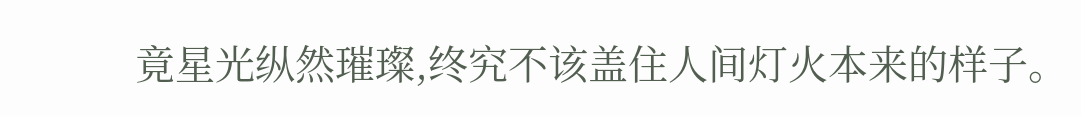竟星光纵然璀璨,终究不该盖住人间灯火本来的样子。